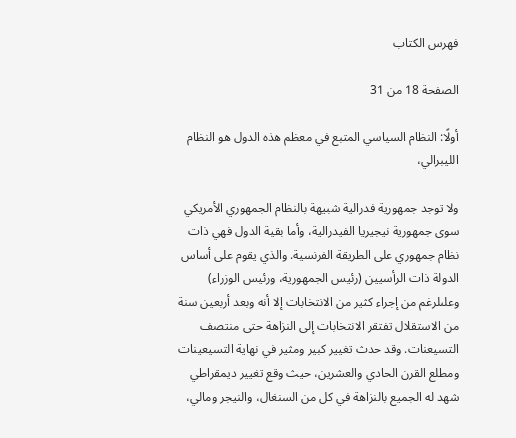فهرس الكتاب

الصفحة 18 من 31

أولًا: النظام السياسي المتبع في معظم هذه الدول هو النظام الليبرالي،

ولا توجد جمهورية فدرالية شبيهة بالنظام الجمهوري الأمريكي سوى جمهورية نيجيريا الفيدرالية، وأما بقية الدول فهي ذات نظام جمهوري على الطريقة الفرنسية. والذي يقوم على أساس الدولة ذات الرأسيين (رئيس الجمهورية، ورئيس الوزراء) وعلىلرغم من إجراء كثير من الانتخابات إلا أنه وبعد أربعين سنة من الاستقلال تفتقر الانتخابات إلى النزاهة حتى منتصف التسيعنات. وقد حدث تغيير كبير ومثير في نهاية التسيعينات ومطلع القرن الحادي والعشرين، حيث وقع تغيير ديمقراطي شهد له الجميع بالنزاهة في كل من السنغال، والنيجر ومالي،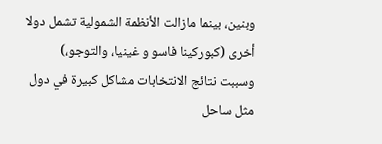وبنين، بينما مازالت الأنظمة الشمولية تشمل دولا أخرى (كبوركينا فاسو و غينيا، والتوجو،) وسببت نتائج الانتخابات مشاكل كبيرة في دول مثل ساحل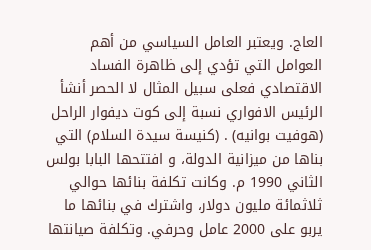العاج. ويعتبر العامل السياسي من أهم العوامل التي تؤدي إلى ظاهرة الفساد الاقتصادي فعلى سبيل المثال لا الحصر أنشأ الرئيس الافواري نسبة إلى كوت ديفوار الراحل (هوفيت بوانيه) . (كنيسة سيدة السلام) التي بناها من ميزانية الدولة، و افتتحها البابا بولس الثاني 1990 م. وكانت تكلفة بنائها حوالي ثلاثمائة مليون دولار، واشترك في بنائها ما يربو على 2000 عامل وحرفي. وتكلفة صيانتها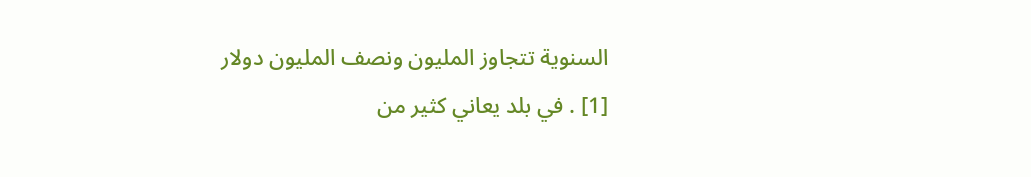السنوية تتجاوز المليون ونصف المليون دولار [1] . في بلد يعاني كثير من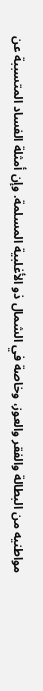مواطنيه من البطالة والفقر والعوز، وخاصة في الشمال ذو الأغلبية المسلمة. وإن أمثلة الفساد المتسببة عن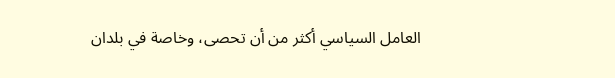العامل السياسي أكثر من أن تحصى، وخاصة في بلدان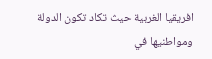افريقيا الغربية حيث تكاد تكون الدولة ومواطنيها في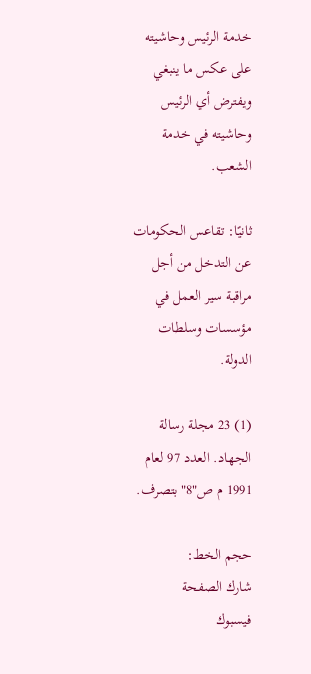خدمة الرئيس وحاشيته على عكس ما ينبغي ويفترض أي الرئيس وحاشيته في خدمة الشعب.

ثانيًا: تقاعس الحكومات عن التدخل من أجل مراقبة سير العمل في مؤسسات وسلطات الدولة.

(1) 23 مجلة رسالة الجهاد. العدد 97 لعام 1991 م ص"8"بتصرف.

حجم الخط:
شارك الصفحة
فيسبوك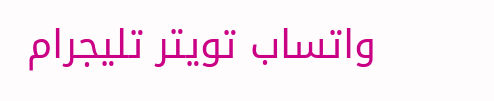واتساب تويتر تليجرام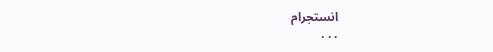انستجرام
. . .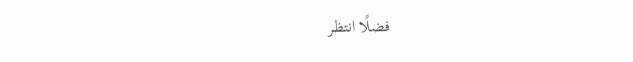فضلًا انتظر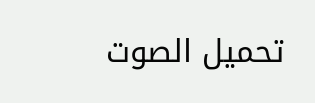تحميل الصوت